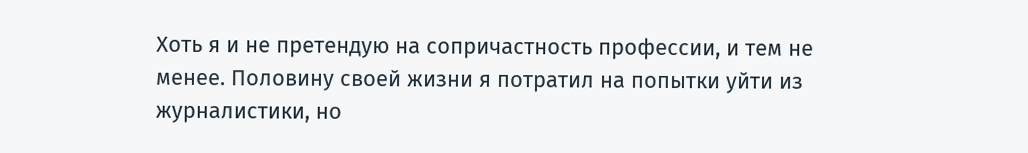Хоть я и не претендую на сопричастность профессии, и тем не менее. Половину своей жизни я потратил на попытки уйти из журналистики, но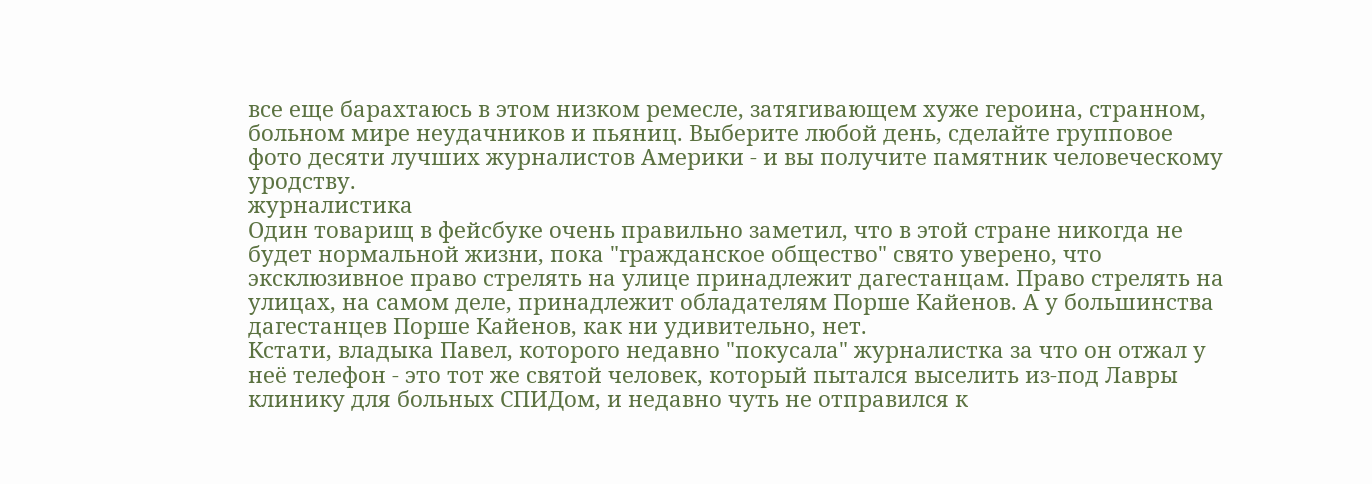все еще барахтаюсь в этом низком ремесле, затягивающем хуже героина, странном, больном мире неудачников и пьяниц. Выберите любой день, сделайте групповое фото десяти лучших журналистов Америки - и вы получите памятник человеческому уродству.
журналистика
Один товарищ в фейсбуке очень правильно заметил, что в этой стране никогда не будет нормальной жизни, пока "гражданское общество" свято уверено, что эксклюзивное право стрелять на улице принадлежит дагестанцам. Право стрелять на улицах, на самом деле, принадлежит обладателям Порше Кайенов. А у большинства дагестанцев Порше Кайенов, как ни удивительно, нет.
Кстати, владыка Павел, которого недавно "покусала" журналистка за что он отжал у неё телефон - это тот же святой человек, который пытался выселить из-под Лавры клинику для больных СПИДом, и недавно чуть не отправился к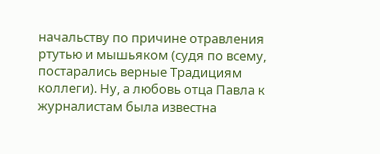начальству по причине отравления ртутью и мышьяком (судя по всему, постарались верные Традициям коллеги). Ну, а любовь отца Павла к журналистам была известна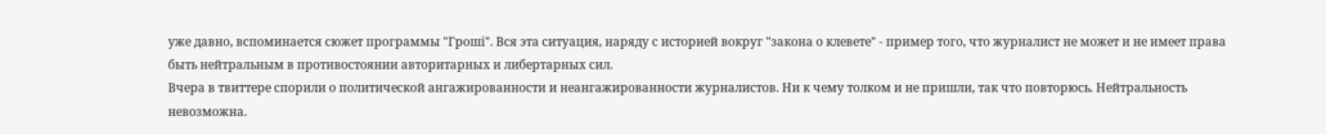уже давно, вспоминается сюжет программы "Гроші". Вся эта ситуация, наряду с историей вокруг "закона о клевете" - пример того, что журналист не может и не имеет права быть нейтральным в противостоянии авторитарных и либертарных сил.
Вчера в твиттере спорили о политической ангажированности и неангажированности журналистов. Ни к чему толком и не пришли, так что повторюсь. Нейтральность невозможна.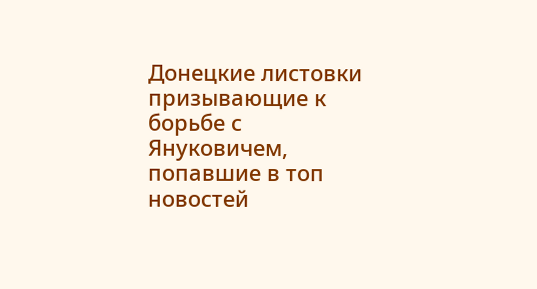Донецкие листовки призывающие к борьбе с Януковичем, попавшие в топ новостей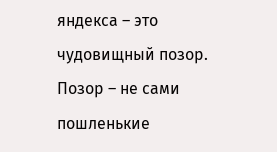яндекса – это чудовищный позор. Позор – не сами пошленькие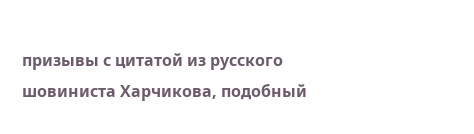призывы с цитатой из русского шовиниста Харчикова, подобный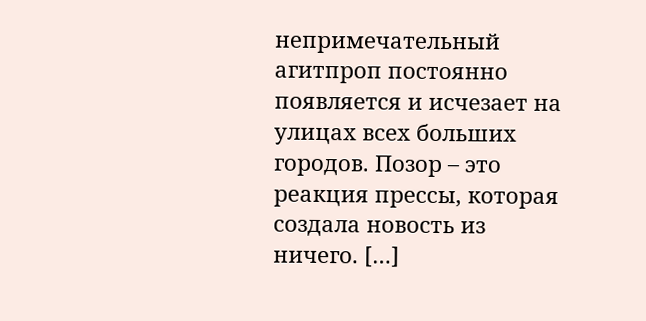непримечательный агитпроп постоянно появляется и исчезает на улицах всех больших городов. Позор – это реакция прессы, которая создала новость из ничего. […]